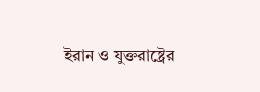ইরান ও যুক্তরাষ্ট্রের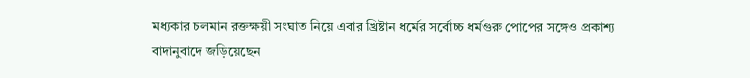মধ্যকার চলমান রক্তক্ষয়ী সংঘাত নিয়ে এবার খ্রিষ্টান ধর্মের সর্বোচ্চ ধর্মগুরু পোপের সঙ্গেও প্রকাশ্য বাদানুবাদে জড়িয়েছেন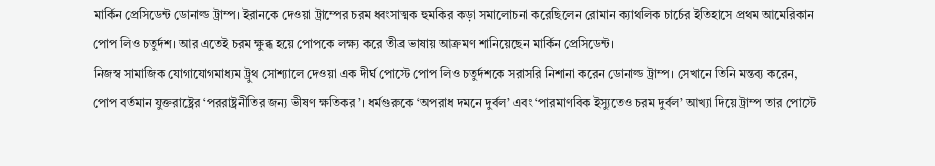মার্কিন প্রেসিডেন্ট ডোনাল্ড ট্রাম্প। ইরানকে দেওয়া ট্রাম্পের চরম ধ্বংসাত্মক হুমকির কড়া সমালোচনা করেছিলেন রোমান ক্যাথলিক চার্চের ইতিহাসে প্রথম আমেরিকান পোপ লিও চতুর্দশ। আর এতেই চরম ক্ষুব্ধ হয়ে পোপকে লক্ষ্য করে তীব্র ভাষায় আক্রমণ শানিয়েছেন মার্কিন প্রেসিডেন্ট।
নিজস্ব সামাজিক যোগাযোগমাধ্যম ট্রুথ সোশ্যালে দেওয়া এক দীর্ঘ পোস্টে পোপ লিও চতুর্দশকে সরাসরি নিশানা করেন ডোনাল্ড ট্রাম্প। সেখানে তিনি মন্তব্য করেন, পোপ বর্তমান যুক্তরাষ্ট্রের ‘পররাষ্ট্রনীতির জন্য ভীষণ ক্ষতিকর’। ধর্মগুরুকে ‘অপরাধ দমনে দুর্বল’ এবং ‘পারমাণবিক ইস্যুতেও চরম দুর্বল’ আখ্যা দিয়ে ট্রাম্প তার পোস্টে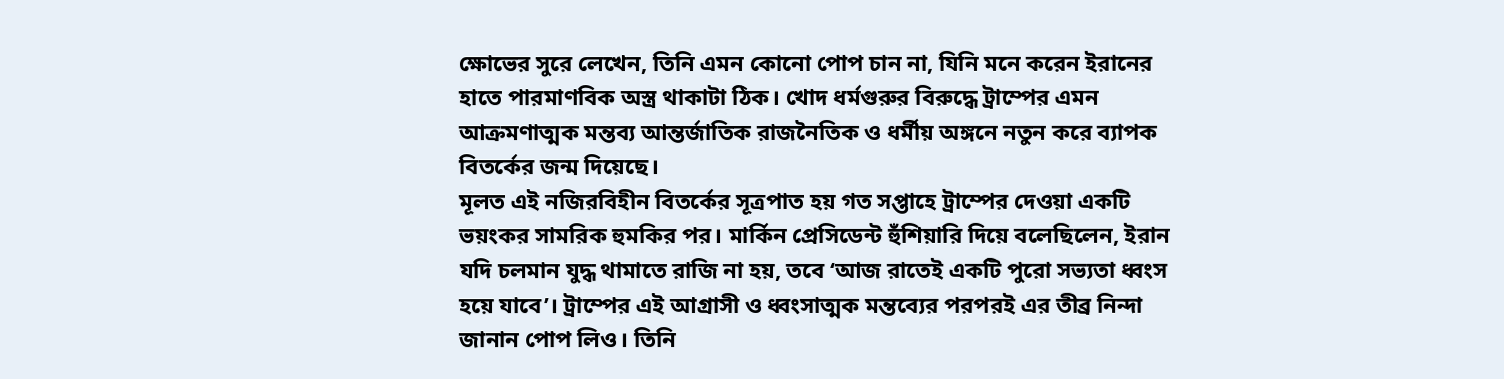ক্ষোভের সুরে লেখেন, তিনি এমন কোনো পোপ চান না, যিনি মনে করেন ইরানের হাতে পারমাণবিক অস্ত্র থাকাটা ঠিক। খোদ ধর্মগুরুর বিরুদ্ধে ট্রাম্পের এমন আক্রমণাত্মক মন্তব্য আন্তর্জাতিক রাজনৈতিক ও ধর্মীয় অঙ্গনে নতুন করে ব্যাপক বিতর্কের জন্ম দিয়েছে।
মূলত এই নজিরবিহীন বিতর্কের সূত্রপাত হয় গত সপ্তাহে ট্রাম্পের দেওয়া একটি ভয়ংকর সামরিক হুমকির পর। মার্কিন প্রেসিডেন্ট হুঁশিয়ারি দিয়ে বলেছিলেন, ইরান যদি চলমান যুদ্ধ থামাতে রাজি না হয়, তবে ‘আজ রাতেই একটি পুরো সভ্যতা ধ্বংস হয়ে যাবে’। ট্রাম্পের এই আগ্রাসী ও ধ্বংসাত্মক মন্তব্যের পরপরই এর তীব্র নিন্দা জানান পোপ লিও। তিনি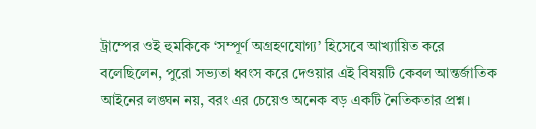ট্রাম্পের ওই হুমকিকে ‘সম্পূর্ণ অগ্রহণযোগ্য’ হিসেবে আখ্যায়িত করে বলেছিলেন, পুরো সভ্যতা ধ্বংস করে দেওয়ার এই বিষয়টি কেবল আন্তর্জাতিক আইনের লঙ্ঘন নয়, বরং এর চেয়েও অনেক বড় একটি নৈতিকতার প্রশ্ন।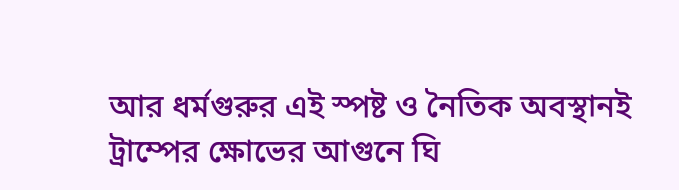আর ধর্মগুরুর এই স্পষ্ট ও নৈতিক অবস্থানই ট্রাম্পের ক্ষোভের আগুনে ঘি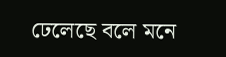ঢেলেছে বলে মনে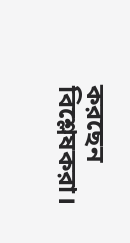করছেন বিশ্লেষকরা।